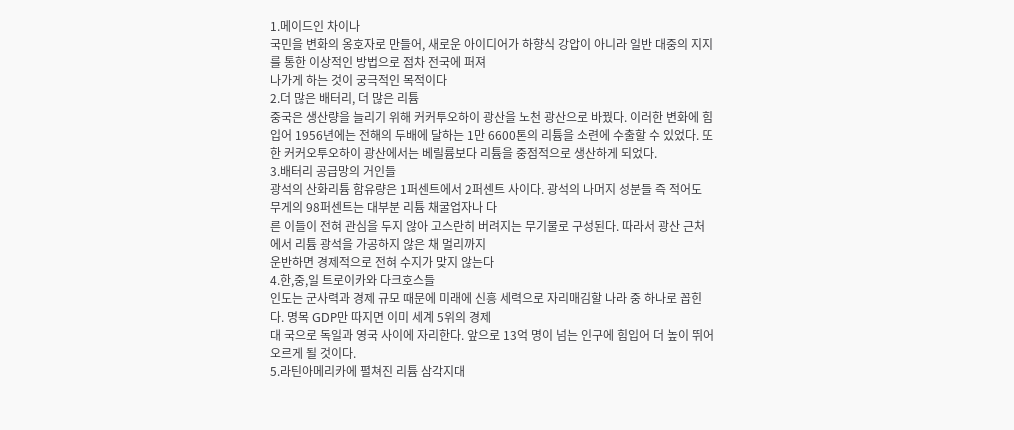1.메이드인 차이나
국민을 변화의 옹호자로 만들어, 새로운 아이디어가 하향식 강압이 아니라 일반 대중의 지지를 통한 이상적인 방법으로 점차 전국에 퍼져
나가게 하는 것이 궁극적인 목적이다
2.더 많은 배터리, 더 많은 리튬
중국은 생산량을 늘리기 위해 커커투오하이 광산을 노천 광산으로 바꿨다. 이러한 변화에 힘입어 1956년에는 전해의 두배에 달하는 1만 6600톤의 리튬을 소련에 수출할 수 있었다. 또한 커커오투오하이 광산에서는 베릴륨보다 리튬을 중점적으로 생산하게 되었다.
3.배터리 공급망의 거인들
광석의 산화리튬 함유량은 1퍼센트에서 2퍼센트 사이다. 광석의 나머지 성분들 즉 적어도 무게의 98퍼센트는 대부분 리튬 채굴업자나 다
른 이들이 전혀 관심을 두지 않아 고스란히 버려지는 무기물로 구성된다. 따라서 광산 근처에서 리튬 광석을 가공하지 않은 채 멀리까지
운반하면 경제적으로 전혀 수지가 맞지 않는다
4.한,중,일 트로이카와 다크호스들
인도는 군사력과 경제 규모 때문에 미래에 신흥 세력으로 자리매김할 나라 중 하나로 꼽힌다. 명목 GDP만 따지면 이미 세계 5위의 경제
대 국으로 독일과 영국 사이에 자리한다. 앞으로 13억 명이 넘는 인구에 힘입어 더 높이 뛰어 오르게 될 것이다.
5.라틴아메리카에 펼쳐진 리튬 삼각지대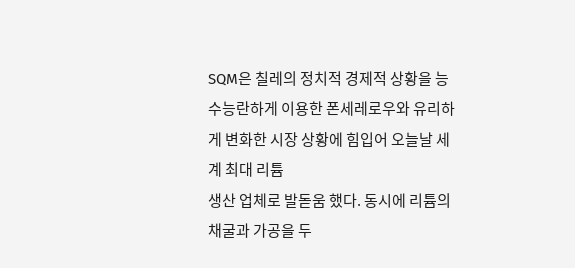SQM은 칠레의 정치적 경제적 상황을 능수능란하게 이용한 폰세레로우와 유리하게 변화한 시장 상황에 힘입어 오늘날 세계 최대 리튬
생산 업체로 발돋움 했다. 동시에 리튬의 채굴과 가공을 두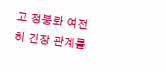고 정붕롸 여전히 긴장 관계를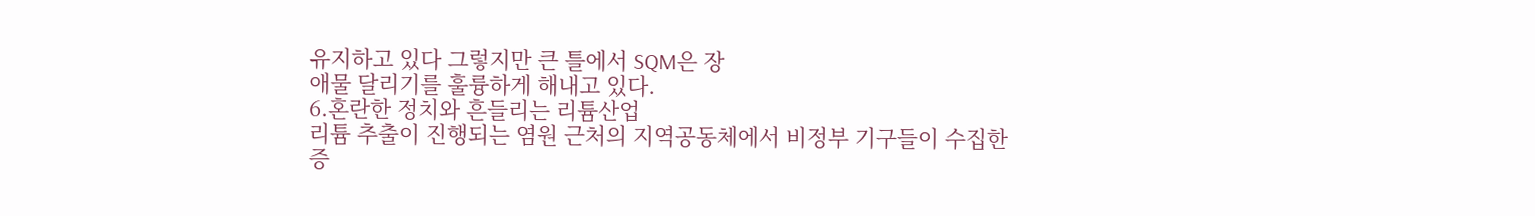유지하고 있다 그렇지만 큰 틀에서 SQM은 장
애물 달리기를 훌륭하게 해내고 있다.
6.혼란한 정치와 흔들리는 리튬산업
리튬 추출이 진행되는 염원 근처의 지역공동체에서 비정부 기구들이 수집한 증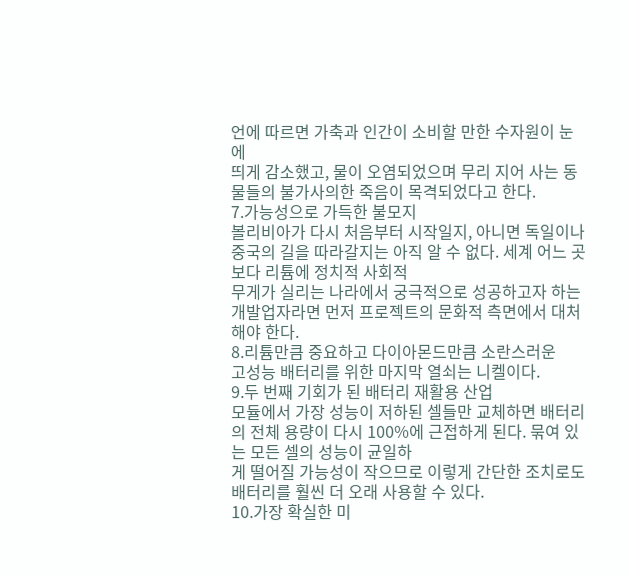언에 따르면 가축과 인간이 소비할 만한 수자원이 눈에
띄게 감소했고, 물이 오염되었으며 무리 지어 사는 동물들의 불가사의한 죽음이 목격되었다고 한다.
7.가능성으로 가득한 불모지
볼리비아가 다시 처음부터 시작일지, 아니면 독일이나 중국의 길을 따라갈지는 아직 알 수 없다. 세계 어느 곳보다 리튬에 정치적 사회적
무게가 실리는 나라에서 궁극적으로 성공하고자 하는 개발업자라면 먼저 프로젝트의 문화적 측면에서 대처해야 한다.
8.리튬만큼 중요하고 다이아몬드만큼 소란스러운
고성능 배터리를 위한 마지막 열쇠는 니켈이다.
9.두 번째 기회가 된 배터리 재활용 산업
모듈에서 가장 성능이 저하된 셀들만 교체하면 배터리의 전체 용량이 다시 100%에 근접하게 된다. 묶여 있는 모든 셀의 성능이 균일하
게 떨어질 가능성이 작으므로 이렇게 간단한 조치로도 배터리를 훨씬 더 오래 사용할 수 있다.
10.가장 확실한 미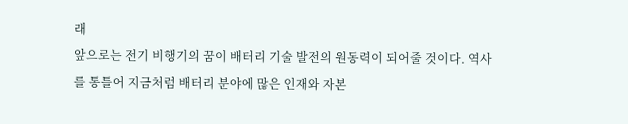래
앞으로는 전기 비행기의 꿈이 배터리 기술 발전의 원동력이 되어줄 것이다. 역사를 통틀어 지금처럼 배터리 분야에 많은 인재와 자본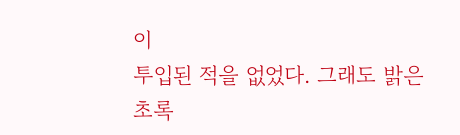이
투입된 적을 없었다. 그래도 밝은 초록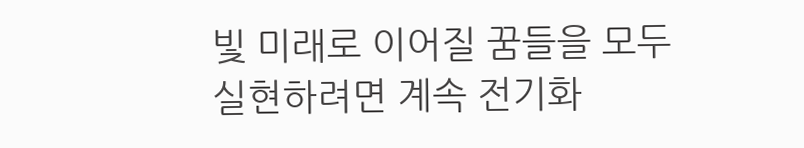빛 미래로 이어질 꿈들을 모두 실현하려면 계속 전기화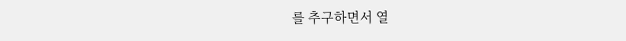를 추구하면서 열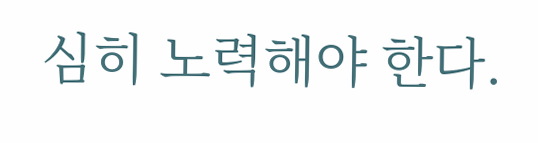심히 노력해야 한다.